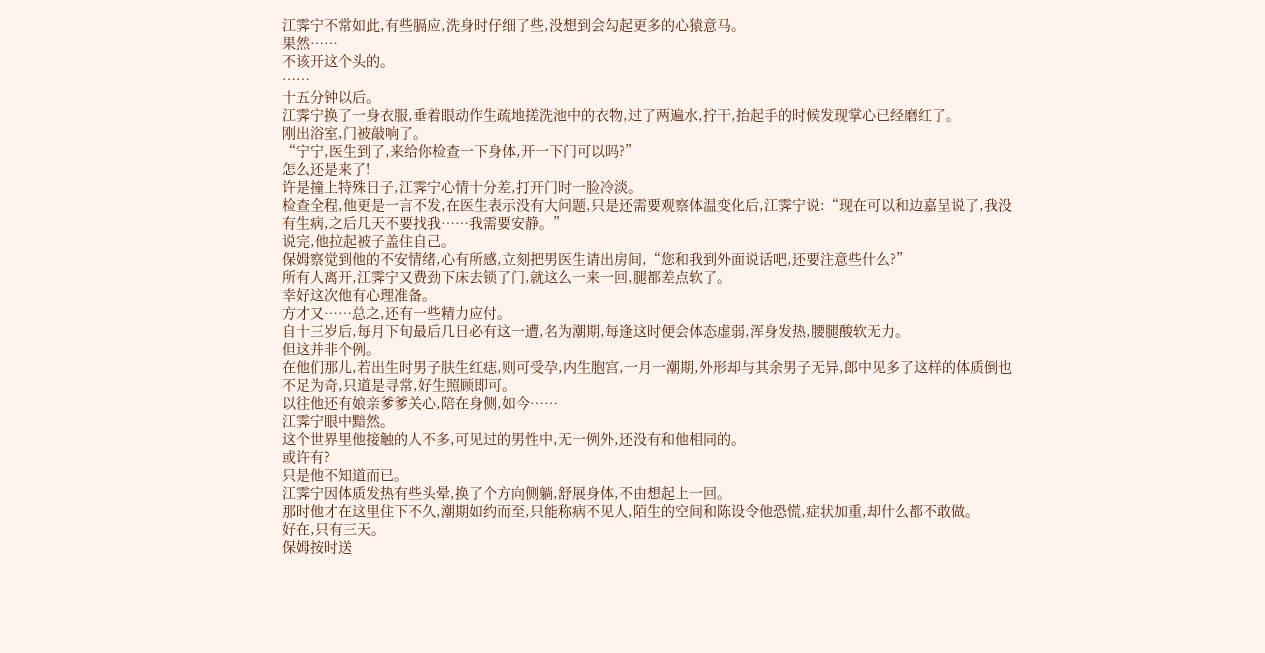江霁宁不常如此,有些膈应,洗身时仔细了些,没想到会勾起更多的心猿意马。
果然……
不该开这个头的。
……
十五分钟以后。
江霁宁换了一身衣服,垂着眼动作生疏地搓洗池中的衣物,过了两遍水,拧干,抬起手的时候发现掌心已经磨红了。
刚出浴室,门被敲响了。
“宁宁,医生到了,来给你检查一下身体,开一下门可以吗?”
怎么还是来了!
许是撞上特殊日子,江霁宁心情十分差,打开门时一脸冷淡。
检查全程,他更是一言不发,在医生表示没有大问题,只是还需要观察体温变化后,江霁宁说:“现在可以和边嘉呈说了,我没有生病,之后几天不要找我……我需要安静。”
说完,他拉起被子盖住自己。
保姆察觉到他的不安情绪,心有所感,立刻把男医生请出房间,“您和我到外面说话吧,还要注意些什么?”
所有人离开,江霁宁又费劲下床去锁了门,就这么一来一回,腿都差点软了。
幸好这次他有心理准备。
方才又……总之,还有一些精力应付。
自十三岁后,每月下旬最后几日必有这一遭,名为潮期,每逢这时便会体态虚弱,浑身发热,腰腿酸软无力。
但这并非个例。
在他们那儿,若出生时男子肤生红痣,则可受孕,内生胞宫,一月一潮期,外形却与其余男子无异,郎中见多了这样的体质倒也不足为奇,只道是寻常,好生照顾即可。
以往他还有娘亲爹爹关心,陪在身侧,如今……
江霁宁眼中黯然。
这个世界里他接触的人不多,可见过的男性中,无一例外,还没有和他相同的。
或许有?
只是他不知道而已。
江霁宁因体质发热有些头晕,换了个方向侧躺,舒展身体,不由想起上一回。
那时他才在这里住下不久,潮期如约而至,只能称病不见人,陌生的空间和陈设令他恐慌,症状加重,却什么都不敢做。
好在,只有三天。
保姆按时送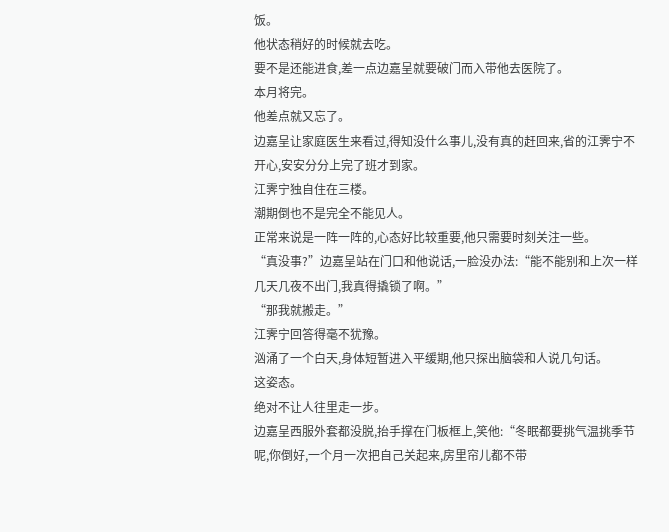饭。
他状态稍好的时候就去吃。
要不是还能进食,差一点边嘉呈就要破门而入带他去医院了。
本月将完。
他差点就又忘了。
边嘉呈让家庭医生来看过,得知没什么事儿,没有真的赶回来,省的江霁宁不开心,安安分分上完了班才到家。
江霁宁独自住在三楼。
潮期倒也不是完全不能见人。
正常来说是一阵一阵的,心态好比较重要,他只需要时刻关注一些。
“真没事?”边嘉呈站在门口和他说话,一脸没办法:“能不能别和上次一样几天几夜不出门,我真得撬锁了啊。”
“那我就搬走。”
江霁宁回答得毫不犹豫。
汹涌了一个白天,身体短暂进入平缓期,他只探出脑袋和人说几句话。
这姿态。
绝对不让人往里走一步。
边嘉呈西服外套都没脱,抬手撑在门板框上,笑他:“冬眠都要挑气温挑季节呢,你倒好,一个月一次把自己关起来,房里帘儿都不带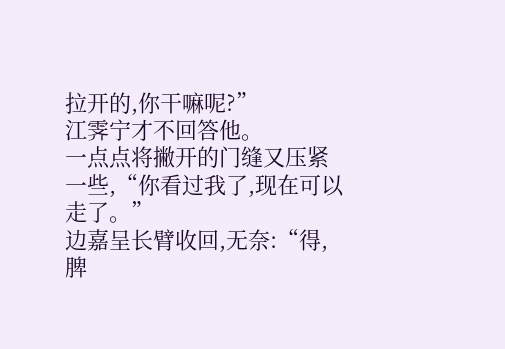拉开的,你干嘛呢?”
江霁宁才不回答他。
一点点将撇开的门缝又压紧一些,“你看过我了,现在可以走了。”
边嘉呈长臂收回,无奈:“得,脾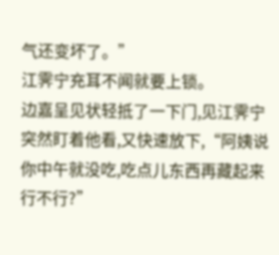气还变坏了。”
江霁宁充耳不闻就要上锁。
边嘉呈见状轻抵了一下门,见江霁宁突然盯着他看,又快速放下,“阿姨说你中午就没吃,吃点儿东西再藏起来行不行?”